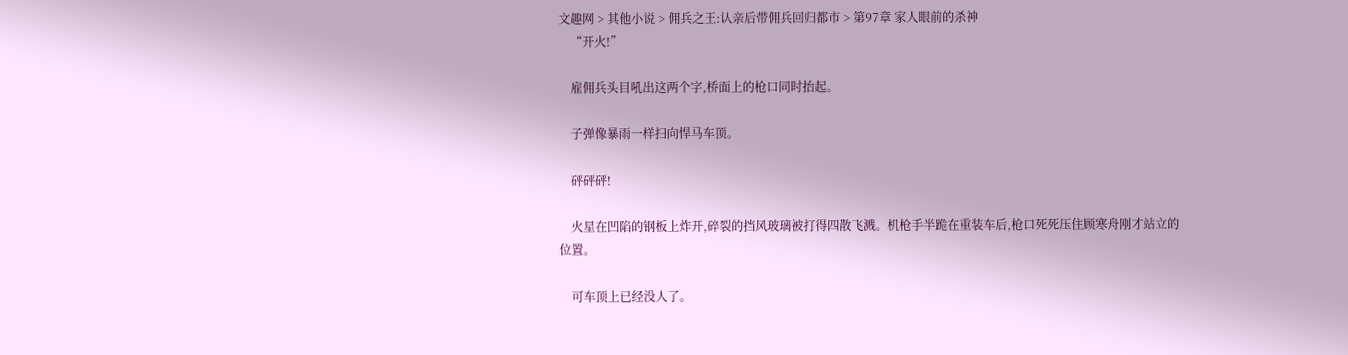文趣网 > 其他小说 > 佣兵之王:认亲后带佣兵回归都市 > 第97章 家人眼前的杀神
    “开火!”

    雇佣兵头目吼出这两个字,桥面上的枪口同时抬起。

    子弹像暴雨一样扫向悍马车顶。

    砰砰砰!

    火星在凹陷的钢板上炸开,碎裂的挡风玻璃被打得四散飞溅。机枪手半跪在重装车后,枪口死死压住顾寒舟刚才站立的位置。

    可车顶上已经没人了。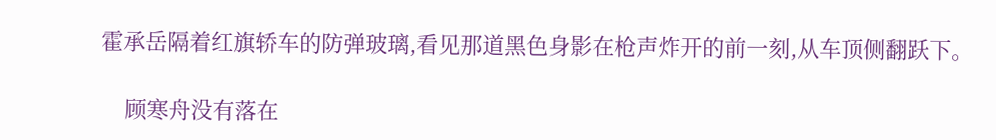霍承岳隔着红旗轿车的防弹玻璃,看见那道黑色身影在枪声炸开的前一刻,从车顶侧翻跃下。

    顾寒舟没有落在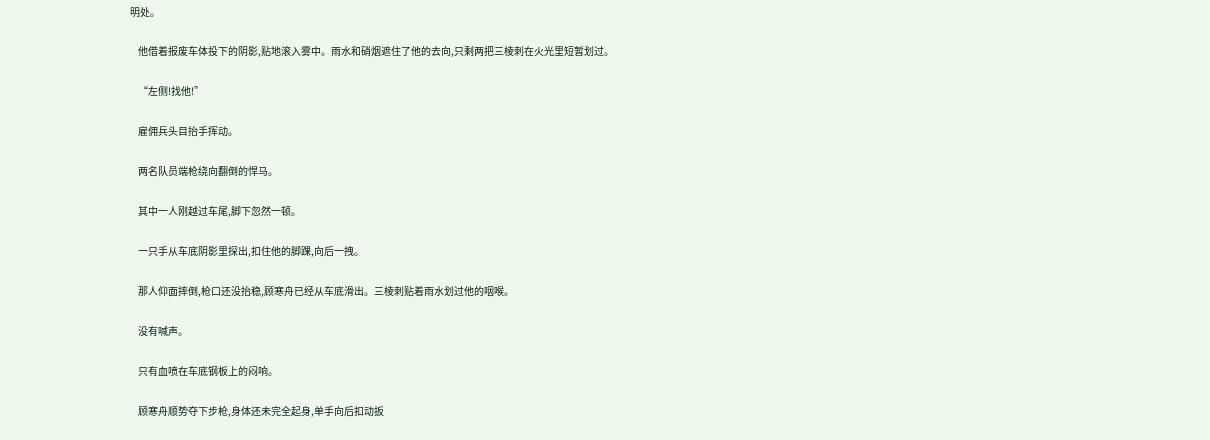明处。

    他借着报废车体投下的阴影,贴地滚入雾中。雨水和硝烟遮住了他的去向,只剩两把三棱刺在火光里短暂划过。

    “左侧!找他!”

    雇佣兵头目抬手挥动。

    两名队员端枪绕向翻倒的悍马。

    其中一人刚越过车尾,脚下忽然一顿。

    一只手从车底阴影里探出,扣住他的脚踝,向后一拽。

    那人仰面摔倒,枪口还没抬稳,顾寒舟已经从车底滑出。三棱刺贴着雨水划过他的咽喉。

    没有喊声。

    只有血喷在车底钢板上的闷响。

    顾寒舟顺势夺下步枪,身体还未完全起身,单手向后扣动扳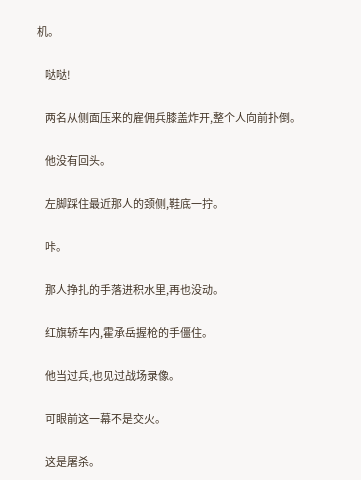机。

    哒哒!

    两名从侧面压来的雇佣兵膝盖炸开,整个人向前扑倒。

    他没有回头。

    左脚踩住最近那人的颈侧,鞋底一拧。

    咔。

    那人挣扎的手落进积水里,再也没动。

    红旗轿车内,霍承岳握枪的手僵住。

    他当过兵,也见过战场录像。

    可眼前这一幕不是交火。

    这是屠杀。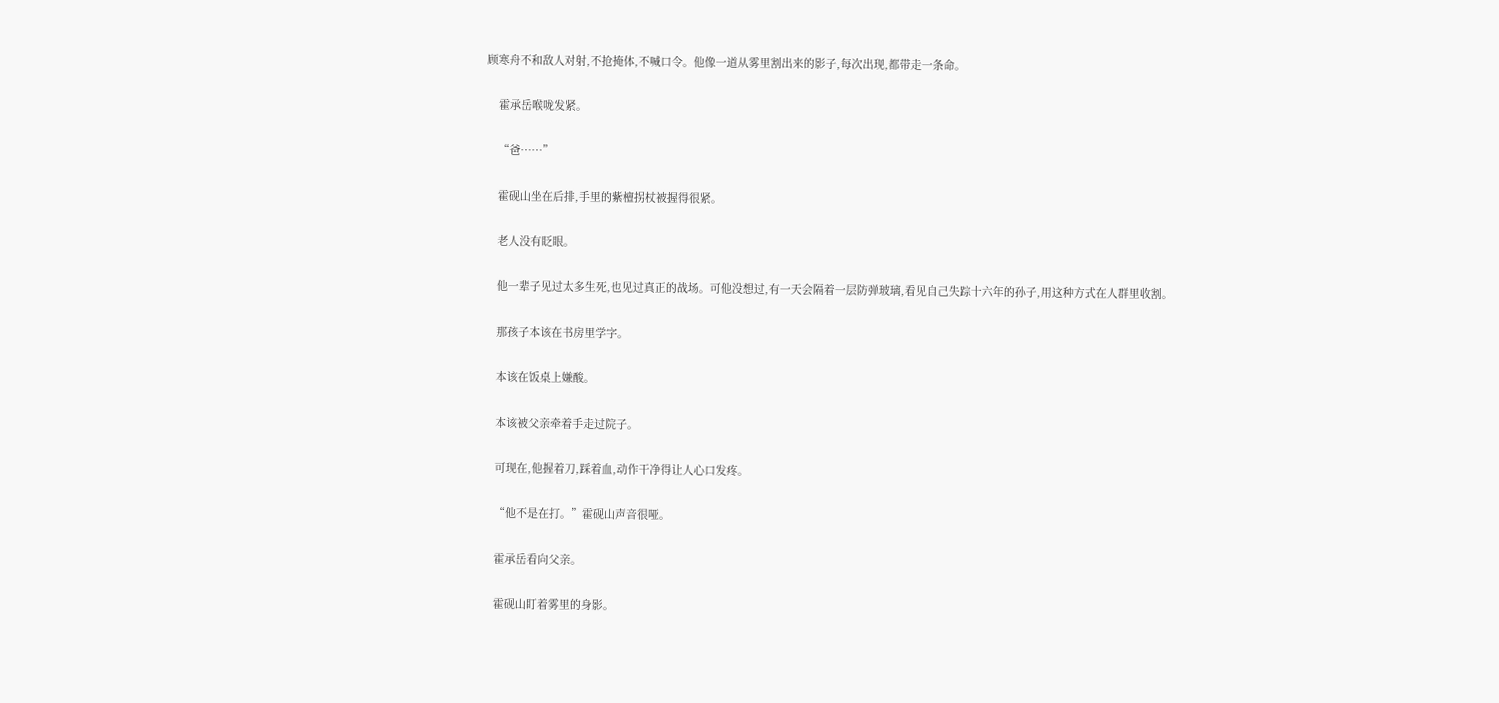顾寒舟不和敌人对射,不抢掩体,不喊口令。他像一道从雾里割出来的影子,每次出现,都带走一条命。

    霍承岳喉咙发紧。

    “爸……”

    霍砚山坐在后排,手里的紫檀拐杖被握得很紧。

    老人没有眨眼。

    他一辈子见过太多生死,也见过真正的战场。可他没想过,有一天会隔着一层防弹玻璃,看见自己失踪十六年的孙子,用这种方式在人群里收割。

    那孩子本该在书房里学字。

    本该在饭桌上嫌酸。

    本该被父亲牵着手走过院子。

    可现在,他握着刀,踩着血,动作干净得让人心口发疼。

    “他不是在打。”霍砚山声音很哑。

    霍承岳看向父亲。

    霍砚山盯着雾里的身影。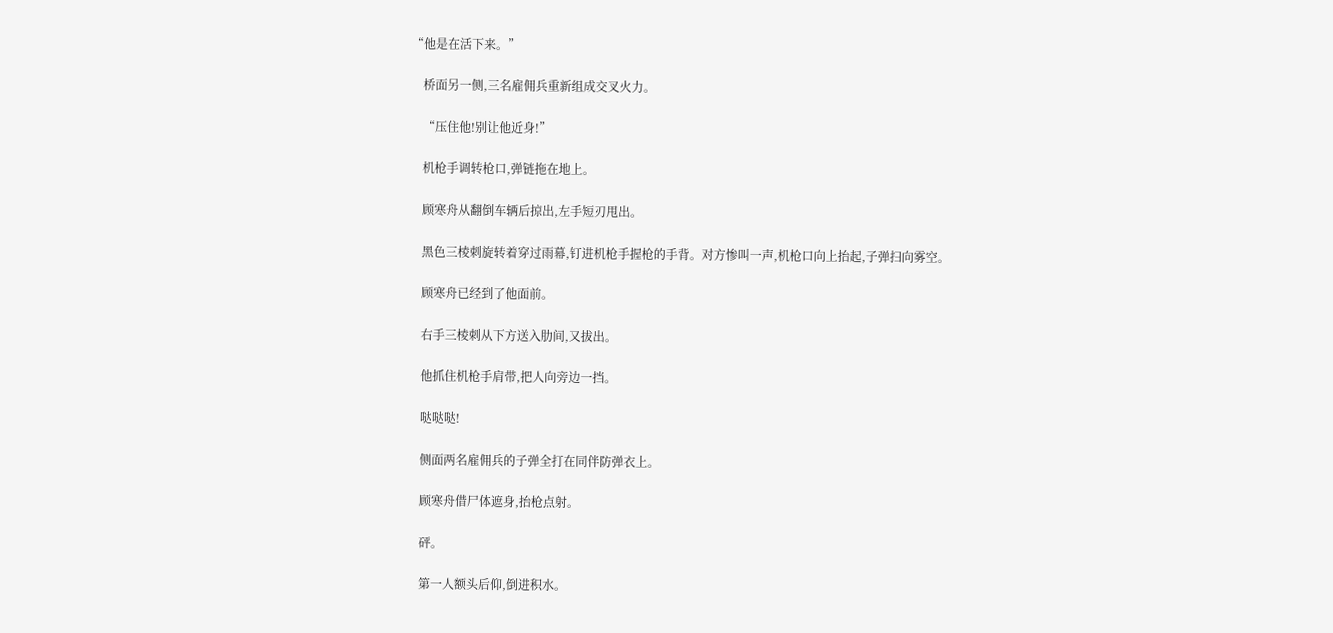“他是在活下来。”

    桥面另一侧,三名雇佣兵重新组成交叉火力。

    “压住他!别让他近身!”

    机枪手调转枪口,弹链拖在地上。

    顾寒舟从翻倒车辆后掠出,左手短刃甩出。

    黑色三棱刺旋转着穿过雨幕,钉进机枪手握枪的手背。对方惨叫一声,机枪口向上抬起,子弹扫向雾空。

    顾寒舟已经到了他面前。

    右手三棱刺从下方送入肋间,又拔出。

    他抓住机枪手肩带,把人向旁边一挡。

    哒哒哒!

    侧面两名雇佣兵的子弹全打在同伴防弹衣上。

    顾寒舟借尸体遮身,抬枪点射。

    砰。

    第一人额头后仰,倒进积水。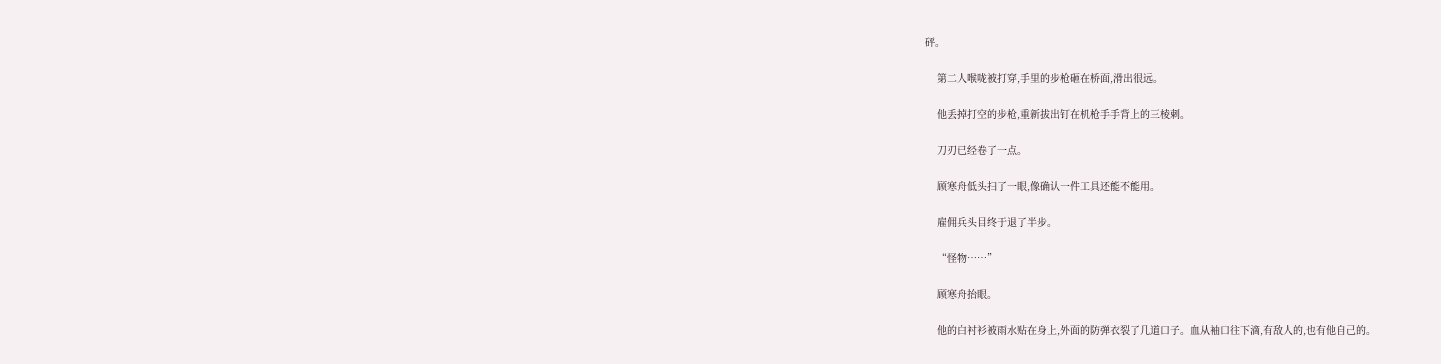砰。

    第二人喉咙被打穿,手里的步枪砸在桥面,滑出很远。

    他丢掉打空的步枪,重新拔出钉在机枪手手背上的三棱刺。

    刀刃已经卷了一点。

    顾寒舟低头扫了一眼,像确认一件工具还能不能用。

    雇佣兵头目终于退了半步。

    “怪物……”

    顾寒舟抬眼。

    他的白衬衫被雨水贴在身上,外面的防弹衣裂了几道口子。血从袖口往下滴,有敌人的,也有他自己的。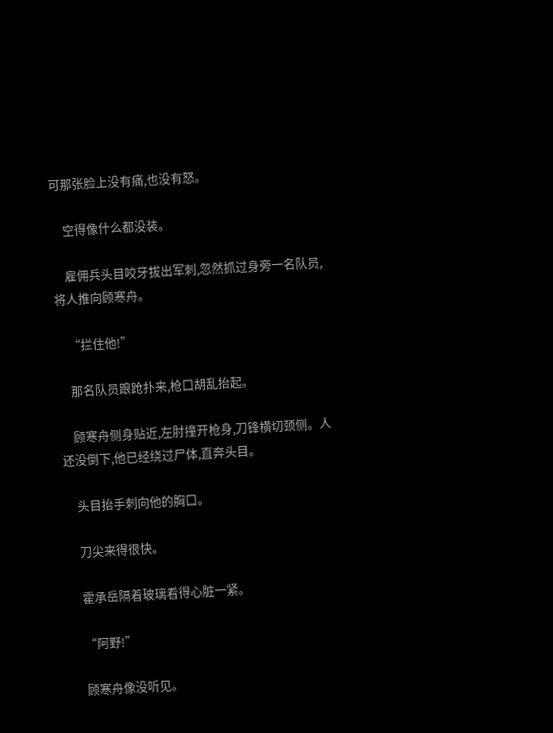可那张脸上没有痛,也没有怒。

    空得像什么都没装。

    雇佣兵头目咬牙拔出军刺,忽然抓过身旁一名队员,将人推向顾寒舟。

    “拦住他!”

    那名队员踉跄扑来,枪口胡乱抬起。

    顾寒舟侧身贴近,左肘撞开枪身,刀锋横切颈侧。人还没倒下,他已经绕过尸体,直奔头目。

    头目抬手刺向他的胸口。

    刀尖来得很快。

    霍承岳隔着玻璃看得心脏一紧。

    “阿野!”

    顾寒舟像没听见。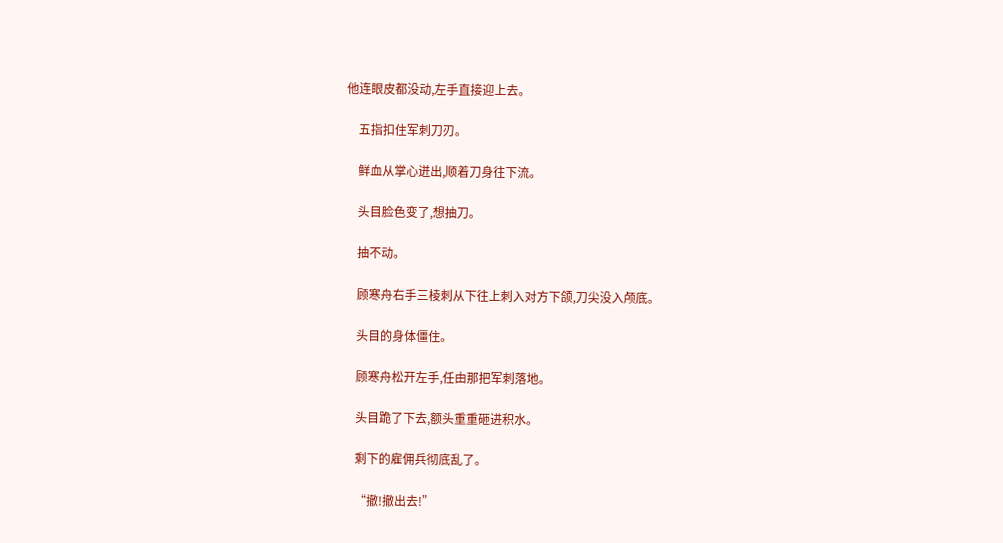他连眼皮都没动,左手直接迎上去。

    五指扣住军刺刀刃。

    鲜血从掌心迸出,顺着刀身往下流。

    头目脸色变了,想抽刀。

    抽不动。

    顾寒舟右手三棱刺从下往上刺入对方下颌,刀尖没入颅底。

    头目的身体僵住。

    顾寒舟松开左手,任由那把军刺落地。

    头目跪了下去,额头重重砸进积水。

    剩下的雇佣兵彻底乱了。

    “撤!撤出去!”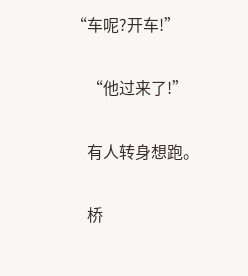“车呢?开车!”

    “他过来了!”

    有人转身想跑。

    桥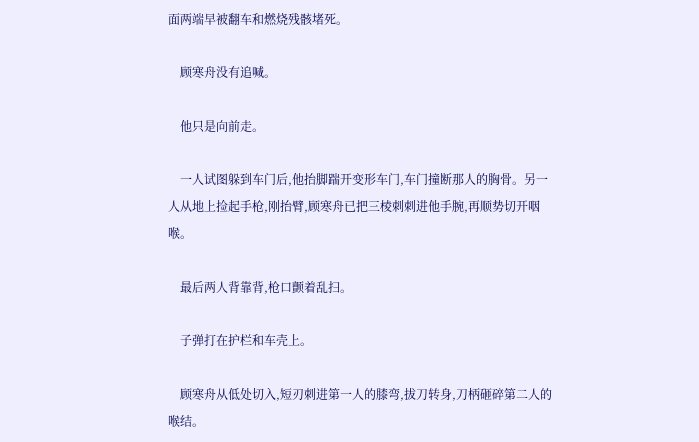面两端早被翻车和燃烧残骸堵死。

    顾寒舟没有追喊。

    他只是向前走。

    一人试图躲到车门后,他抬脚踹开变形车门,车门撞断那人的胸骨。另一人从地上捡起手枪,刚抬臂,顾寒舟已把三棱刺刺进他手腕,再顺势切开咽喉。

    最后两人背靠背,枪口颤着乱扫。

    子弹打在护栏和车壳上。

    顾寒舟从低处切入,短刃刺进第一人的膝弯,拔刀转身,刀柄砸碎第二人的喉结。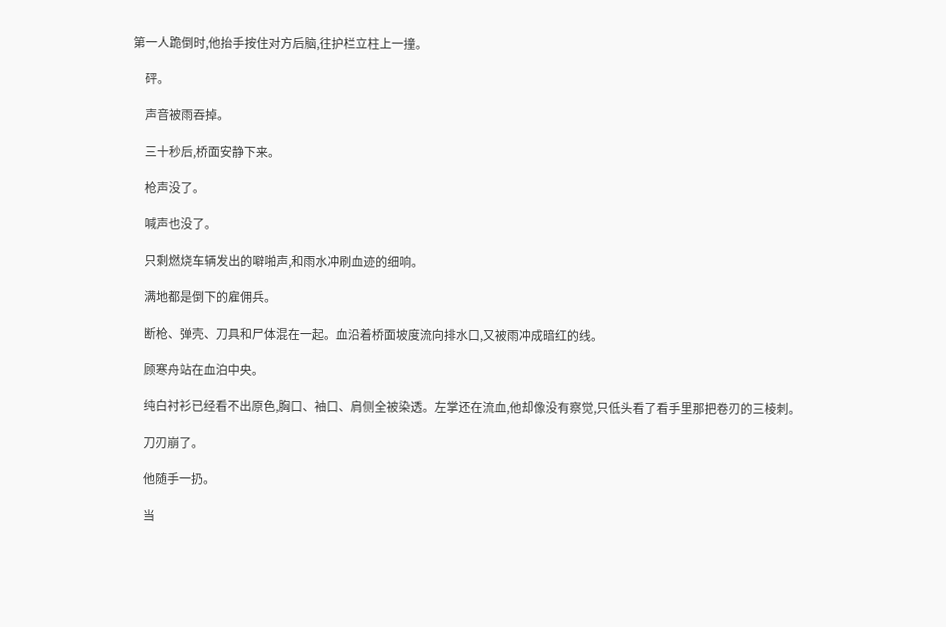第一人跪倒时,他抬手按住对方后脑,往护栏立柱上一撞。

    砰。

    声音被雨吞掉。

    三十秒后,桥面安静下来。

    枪声没了。

    喊声也没了。

    只剩燃烧车辆发出的噼啪声,和雨水冲刷血迹的细响。

    满地都是倒下的雇佣兵。

    断枪、弹壳、刀具和尸体混在一起。血沿着桥面坡度流向排水口,又被雨冲成暗红的线。

    顾寒舟站在血泊中央。

    纯白衬衫已经看不出原色,胸口、袖口、肩侧全被染透。左掌还在流血,他却像没有察觉,只低头看了看手里那把卷刃的三棱刺。

    刀刃崩了。

    他随手一扔。

    当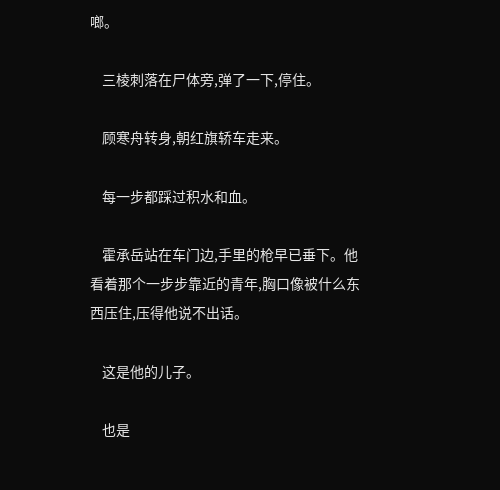啷。

    三棱刺落在尸体旁,弹了一下,停住。

    顾寒舟转身,朝红旗轿车走来。

    每一步都踩过积水和血。

    霍承岳站在车门边,手里的枪早已垂下。他看着那个一步步靠近的青年,胸口像被什么东西压住,压得他说不出话。

    这是他的儿子。

    也是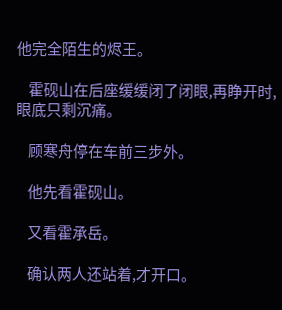他完全陌生的烬王。

    霍砚山在后座缓缓闭了闭眼,再睁开时,眼底只剩沉痛。

    顾寒舟停在车前三步外。

    他先看霍砚山。

    又看霍承岳。

    确认两人还站着,才开口。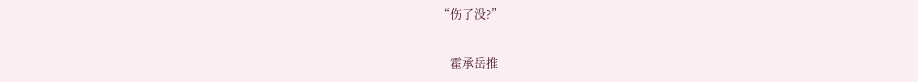“伤了没?”

    霍承岳推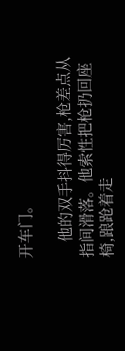开车门。

    他的双手抖得厉害,枪差点从指间滑落。他索性把枪扔回座椅,踉跄着走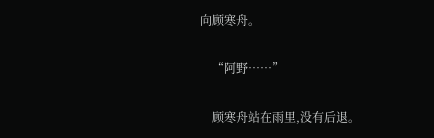向顾寒舟。

    “阿野……”

    顾寒舟站在雨里,没有后退。